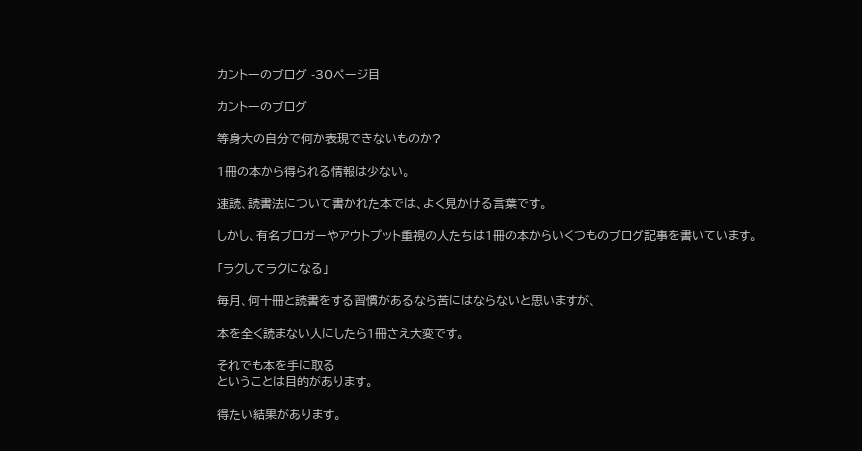カントーのブログ -30ページ目

カントーのブログ

等身大の自分で何か表現できないものか?

1冊の本から得られる情報は少ない。

速読、読書法について書かれた本では、よく見かける言葉です。

しかし、有名ブロガーやアウトプット重視の人たちは1冊の本からいくつものブログ記事を書いています。

「ラクしてラクになる」

毎月、何十冊と読書をする習慣があるなら苦にはならないと思いますが、

本を全く読まない人にしたら1冊さえ大変です。

それでも本を手に取る
ということは目的があります。

得たい結果があります。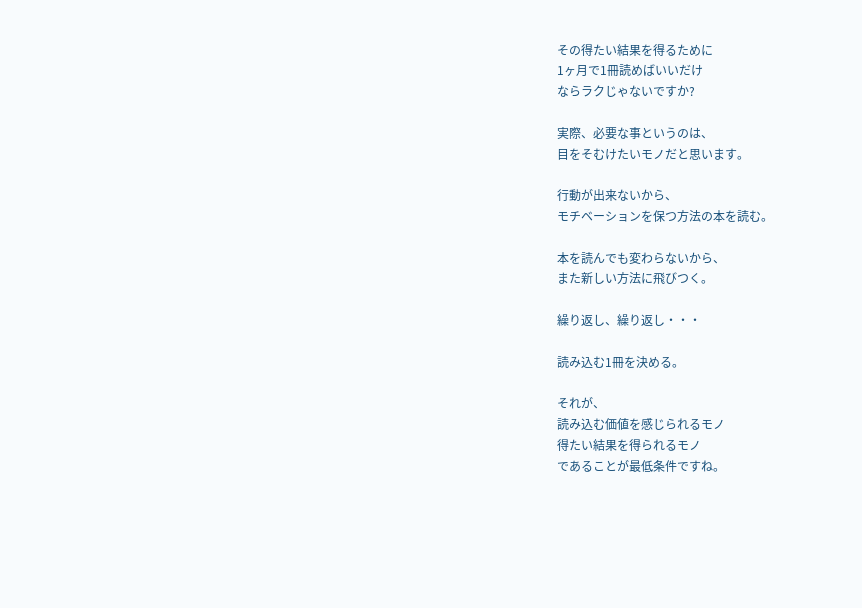その得たい結果を得るために
1ヶ月で1冊読めばいいだけ
ならラクじゃないですか?

実際、必要な事というのは、
目をそむけたいモノだと思います。

行動が出来ないから、
モチベーションを保つ方法の本を読む。

本を読んでも変わらないから、
また新しい方法に飛びつく。

繰り返し、繰り返し・・・

読み込む1冊を決める。

それが、
読み込む価値を感じられるモノ
得たい結果を得られるモノ
であることが最低条件ですね。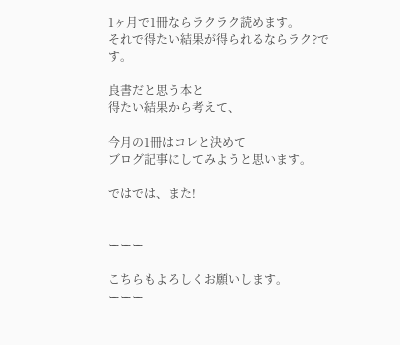1ヶ月で1冊ならラクラク読めます。
それで得たい結果が得られるならラク?です。

良書だと思う本と
得たい結果から考えて、

今月の1冊はコレと決めて
ブログ記事にしてみようと思います。

ではでは、また!


ーーー

こちらもよろしくお願いします。
ーーー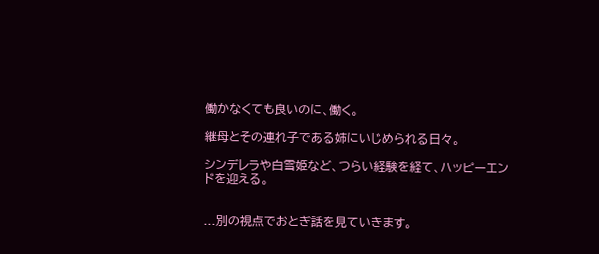働かなくても良いのに、働く。

継母とその連れ子である姉にいじめられる日々。

シンデレラや白雪姫など、つらい経験を経て、ハッピーエンドを迎える。


...別の視点でおとぎ話を見ていきます。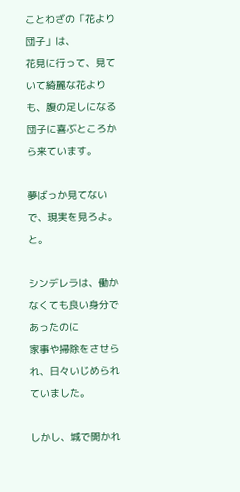ことわざの「花より団子」は、
花見に行って、見ていて綺麗な花よりも、腹の足しになる団子に喜ぶところから来ています。

夢ばっか見てないで、現実を見ろよ。と。

シンデレラは、働かなくても良い身分であったのに
家事や掃除をさせられ、日々いじめられていました。

しかし、城で開かれ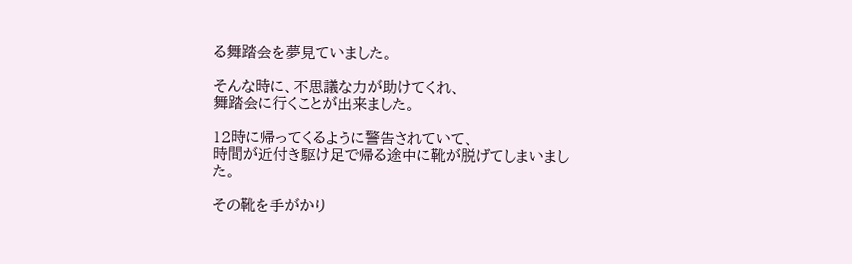る舞踏会を夢見ていました。

そんな時に、不思議な力が助けてくれ、
舞踏会に行くことが出来ました。

12時に帰ってくるように警告されていて、
時間が近付き駆け足で帰る途中に靴が脱げてしまいました。

その靴を手がかり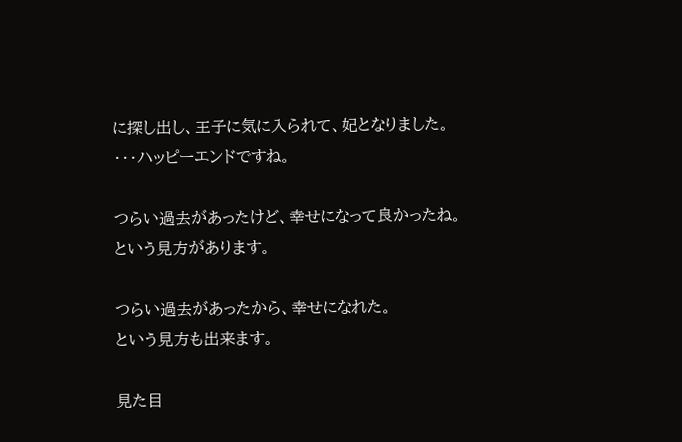に探し出し、王子に気に入られて、妃となりました。
・・・ハッピーエンドですね。

つらい過去があったけど、幸せになって良かったね。
という見方があります。

つらい過去があったから、幸せになれた。
という見方も出来ます。

見た目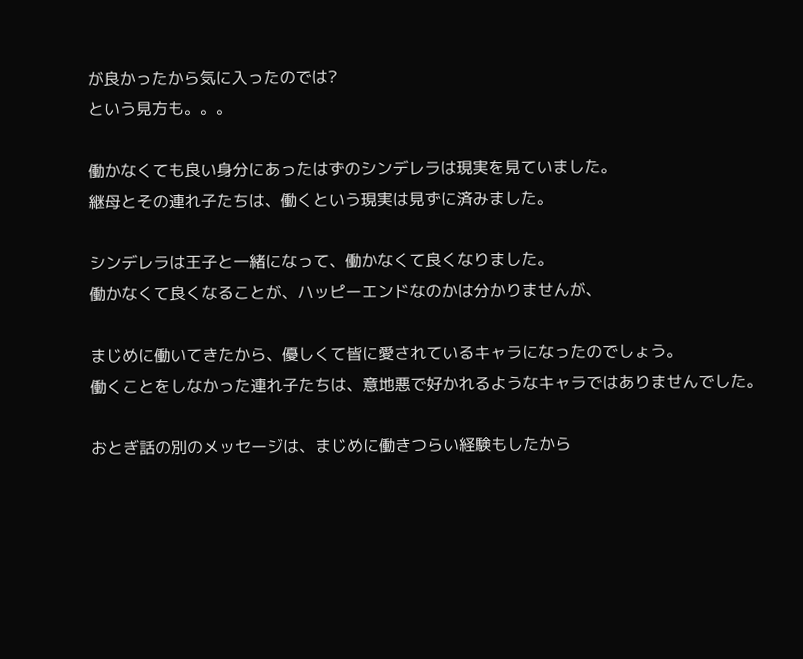が良かったから気に入ったのでは?
という見方も。。。

働かなくても良い身分にあったはずのシンデレラは現実を見ていました。
継母とその連れ子たちは、働くという現実は見ずに済みました。

シンデレラは王子と一緒になって、働かなくて良くなりました。
働かなくて良くなることが、ハッピーエンドなのかは分かりませんが、

まじめに働いてきたから、優しくて皆に愛されているキャラになったのでしょう。
働くことをしなかった連れ子たちは、意地悪で好かれるようなキャラではありませんでした。

おとぎ話の別のメッセージは、まじめに働きつらい経験もしたから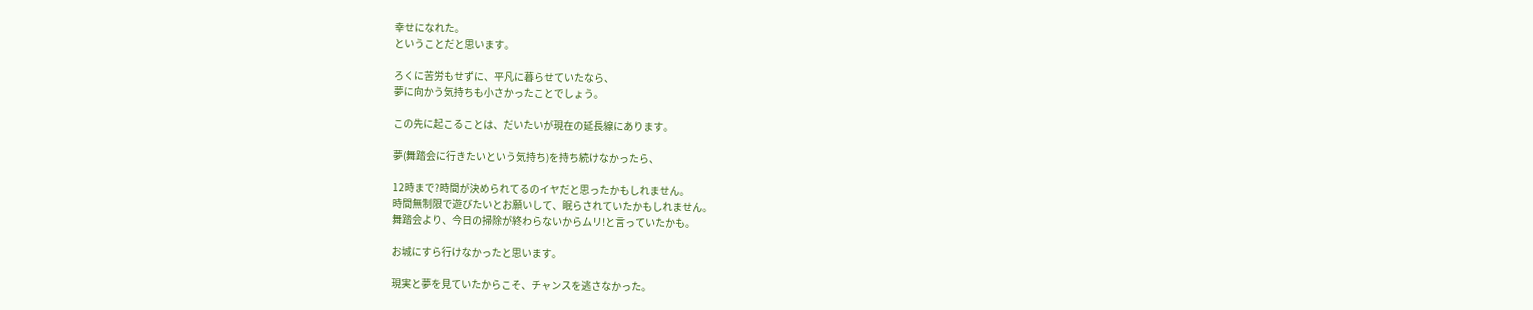幸せになれた。
ということだと思います。

ろくに苦労もせずに、平凡に暮らせていたなら、
夢に向かう気持ちも小さかったことでしょう。

この先に起こることは、だいたいが現在の延長線にあります。

夢(舞踏会に行きたいという気持ち)を持ち続けなかったら、

12時まで?時間が決められてるのイヤだと思ったかもしれません。
時間無制限で遊びたいとお願いして、眠らされていたかもしれません。
舞踏会より、今日の掃除が終わらないからムリ!と言っていたかも。

お城にすら行けなかったと思います。

現実と夢を見ていたからこそ、チャンスを逃さなかった。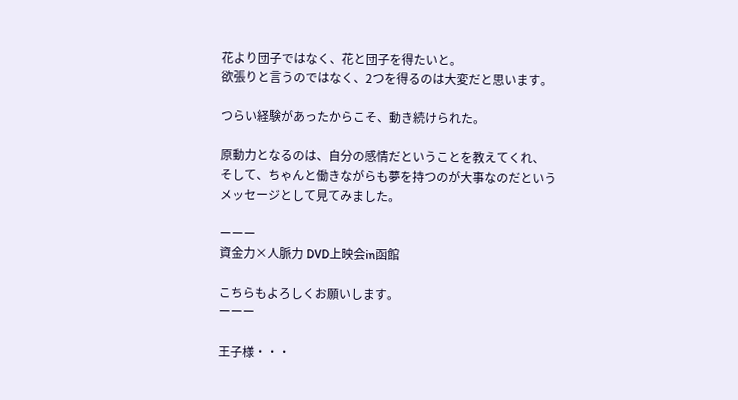花より団子ではなく、花と団子を得たいと。
欲張りと言うのではなく、2つを得るのは大変だと思います。

つらい経験があったからこそ、動き続けられた。

原動力となるのは、自分の感情だということを教えてくれ、
そして、ちゃんと働きながらも夢を持つのが大事なのだという
メッセージとして見てみました。

ーーー
資金力×人脈力 DVD上映会in函館

こちらもよろしくお願いします。
ーーー

王子様・・・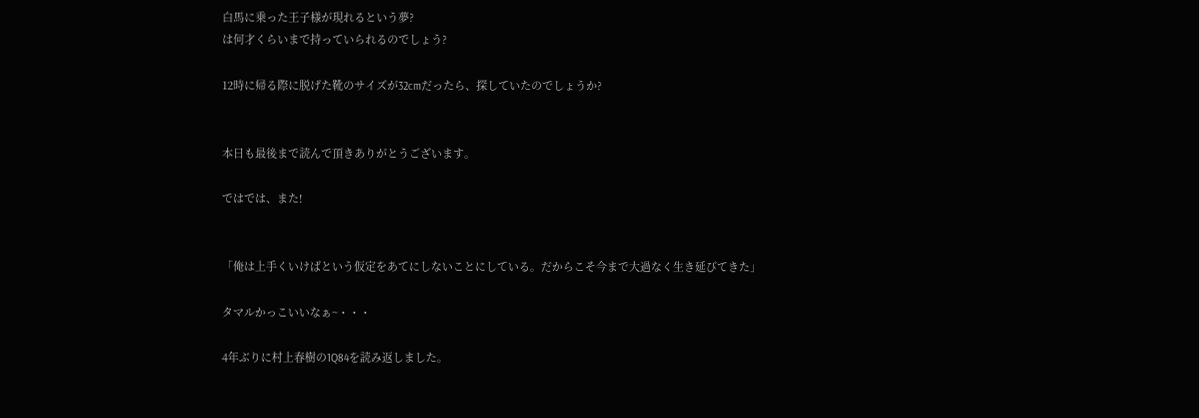白馬に乗った王子様が現れるという夢?
は何才くらいまで持っていられるのでしょう?

12時に帰る際に脱げた靴のサイズが32cmだったら、探していたのでしょうか?


本日も最後まで読んで頂きありがとうございます。

ではでは、また!


「俺は上手くいけばという仮定をあてにしないことにしている。だからこそ今まで大過なく生き延びてきた」

タマルかっこいいなぁ~・・・

4年ぶりに村上春樹の1Q84を読み返しました。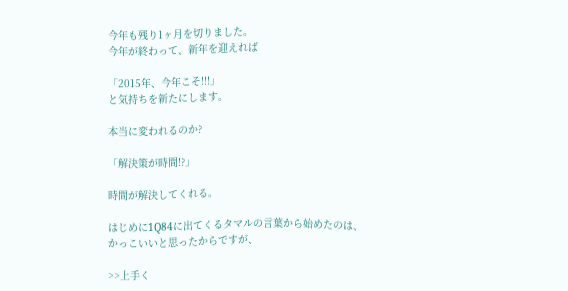今年も残り1ヶ月を切りました。
今年が終わって、新年を迎えれば

「2015年、今年こそ!!!」
と気持ちを新たにします。

本当に変われるのか?

「解決策が時間!?」

時間が解決してくれる。

はじめに1Q84に出てくるタマルの言葉から始めたのは、
かっこいいと思ったからですが、

>>上手く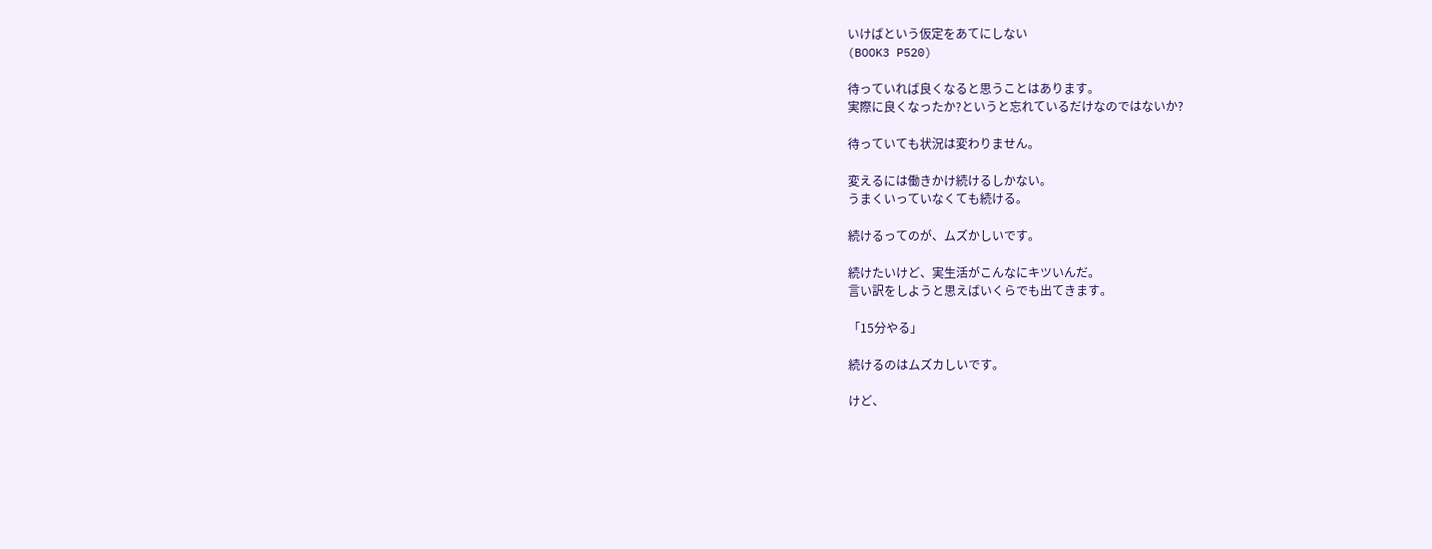いけばという仮定をあてにしない
(BOOK3 P520)

待っていれば良くなると思うことはあります。
実際に良くなったか?というと忘れているだけなのではないか?

待っていても状況は変わりません。

変えるには働きかけ続けるしかない。
うまくいっていなくても続ける。

続けるってのが、ムズかしいです。

続けたいけど、実生活がこんなにキツいんだ。
言い訳をしようと思えばいくらでも出てきます。

「15分やる」

続けるのはムズカしいです。

けど、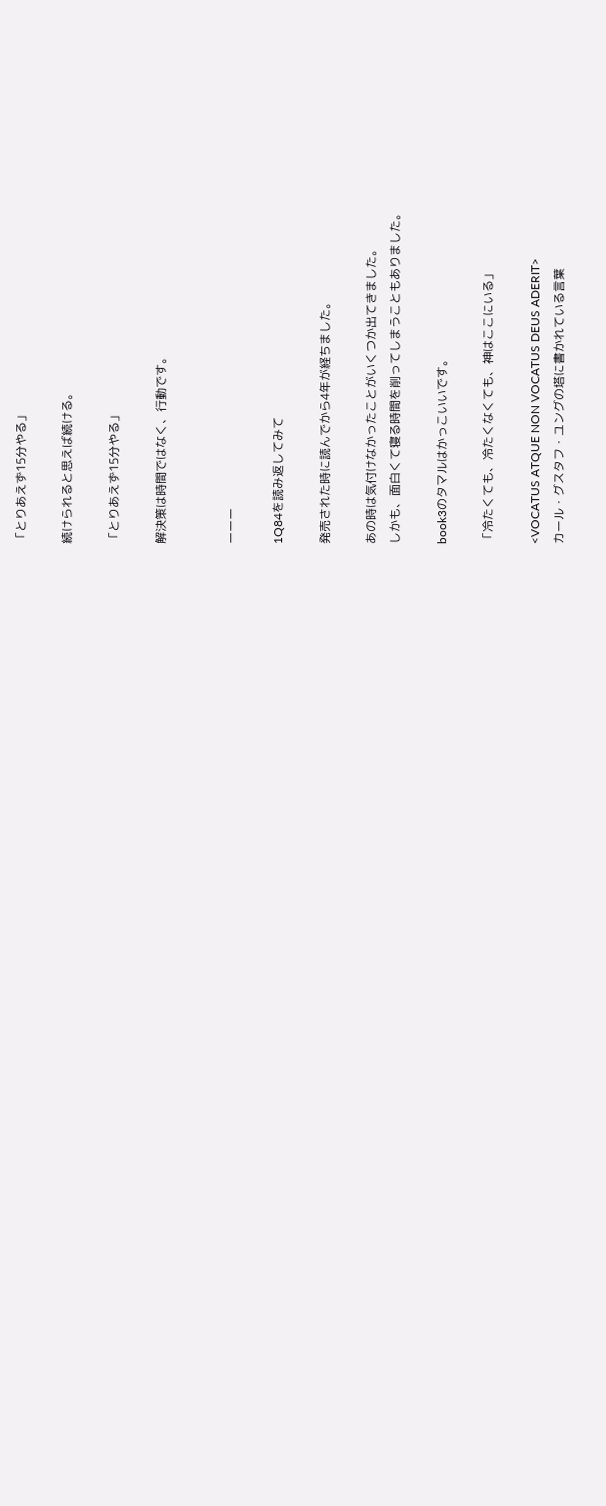「とりあえず15分やる」

続けられると思えば続ける。

「とりあえず15分やる」

解決策は時間ではなく、行動です。


ーーー

1Q84を読み返してみて

発売された時に読んでから4年が経ちました。

あの時は気付けなかったことがいくつか出てきました。
しかも、面白くて寝る時間を削ってしまうこともありました。

book3のタマルはかっこいいです。

「冷たくても、冷たくなくても、神はここにいる」

<VOCATUS ATQUE NON VOCATUS DEUS ADERIT>
カール・グスタフ・ユングの塔に書かれている言葉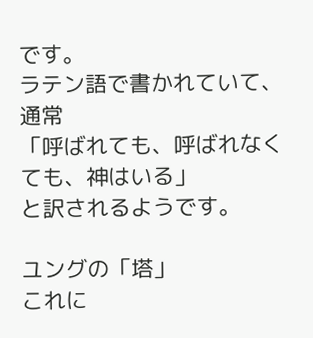です。
ラテン語で書かれていて、通常
「呼ばれても、呼ばれなくても、神はいる」
と訳されるようです。

ユングの「塔」
これに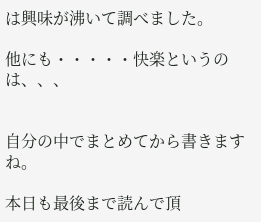は興味が沸いて調べました。

他にも・・・・・快楽というのは、、、


自分の中でまとめてから書きますね。

本日も最後まで読んで頂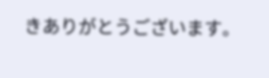きありがとうございます。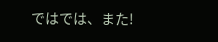ではでは、また!